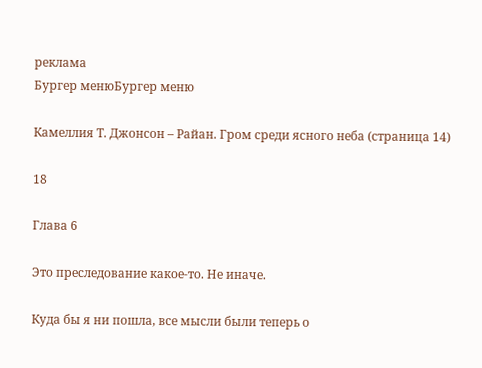реклама
Бургер менюБургер меню

Камеллия Т. Джонсон – Райан. Гром среди ясного неба (страница 14)

18

Глава 6

Это преследование какое-то. Не иначе.

Куда бы я ни пошла, все мысли были теперь о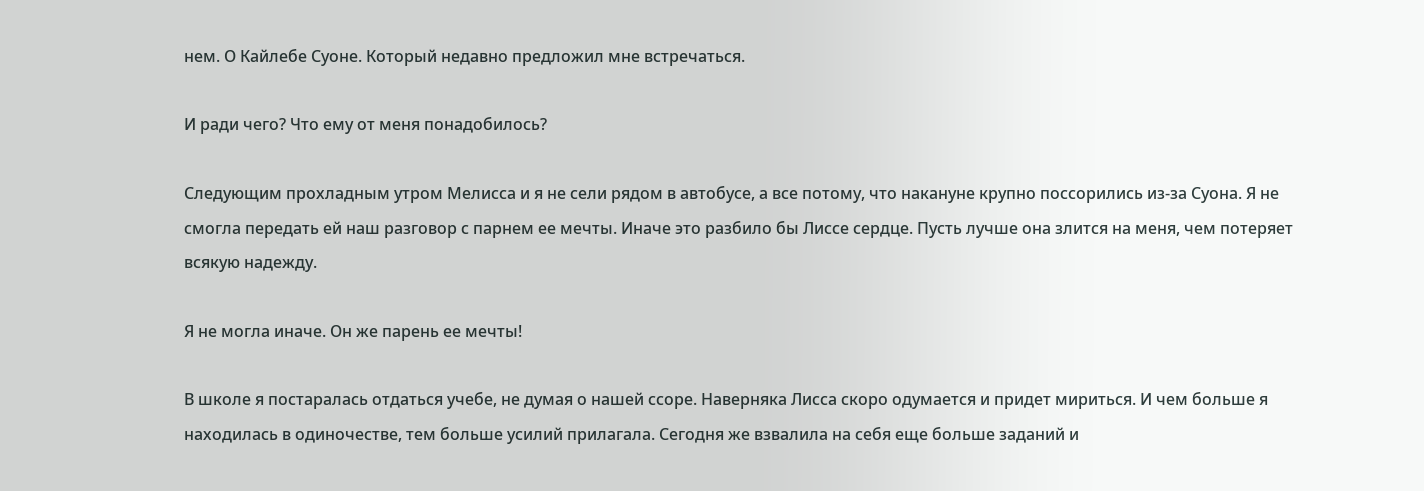нем. О Кайлебе Суоне. Который недавно предложил мне встречаться.

И ради чего? Что ему от меня понадобилось?

Следующим прохладным утром Мелисса и я не сели рядом в автобусе, а все потому, что накануне крупно поссорились из-за Суона. Я не смогла передать ей наш разговор с парнем ее мечты. Иначе это разбило бы Лиссе сердце. Пусть лучше она злится на меня, чем потеряет всякую надежду.

Я не могла иначе. Он же парень ее мечты!

В школе я постаралась отдаться учебе, не думая о нашей ссоре. Наверняка Лисса скоро одумается и придет мириться. И чем больше я находилась в одиночестве, тем больше усилий прилагала. Сегодня же взвалила на себя еще больше заданий и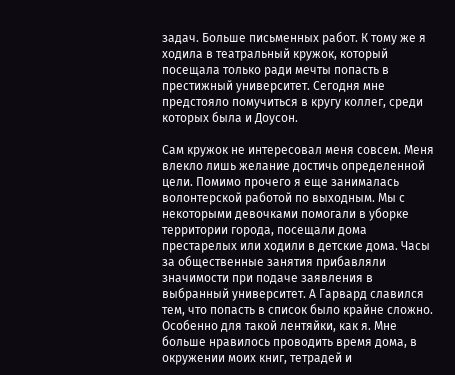задач. Больше письменных работ. К тому же я ходила в театральный кружок, который посещала только ради мечты попасть в престижный университет. Сегодня мне предстояло помучиться в кругу коллег, среди которых была и Доусон.

Сам кружок не интересовал меня совсем. Меня влекло лишь желание достичь определенной цели. Помимо прочего я еще занималась волонтерской работой по выходным. Мы с некоторыми девочками помогали в уборке территории города, посещали дома престарелых или ходили в детские дома. Часы за общественные занятия прибавляли значимости при подаче заявления в выбранный университет. А Гарвард славился тем, что попасть в список было крайне сложно. Особенно для такой лентяйки, как я. Мне больше нравилось проводить время дома, в окружении моих книг, тетрадей и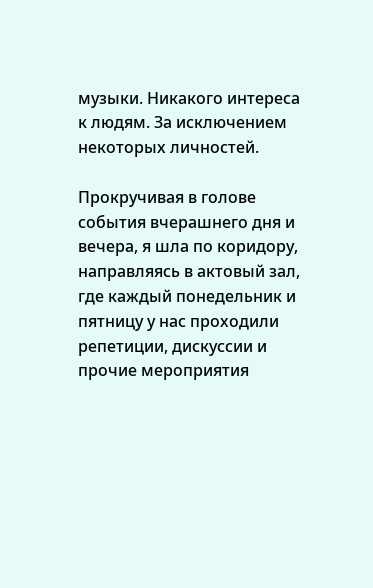музыки. Никакого интереса к людям. За исключением некоторых личностей.

Прокручивая в голове события вчерашнего дня и вечера, я шла по коридору, направляясь в актовый зал, где каждый понедельник и пятницу у нас проходили репетиции, дискуссии и прочие мероприятия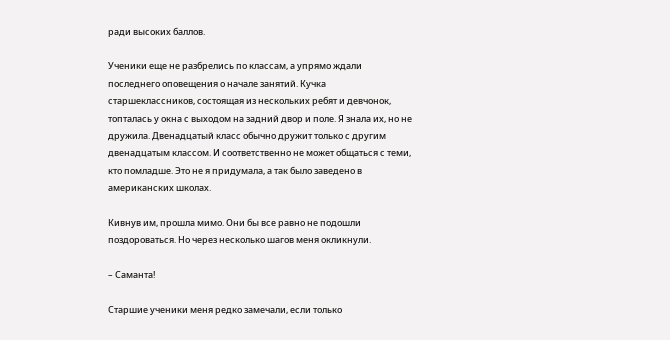ради высоких баллов.

Ученики еще не разбрелись по классам, а упрямо ждали последнего оповещения о начале занятий. Кучка старшеклассников, состоящая из нескольких ребят и девчонок, топталась у окна с выходом на задний двор и поле. Я знала их, но не дружила. Двенадцатый класс обычно дружит только с другим двенадцатым классом. И соответственно не может общаться с теми, кто помладше. Это не я придумала, а так было заведено в американских школах.

Кивнув им, прошла мимо. Они бы все равно не подошли поздороваться. Но через несколько шагов меня окликнули.

– Саманта!

Старшие ученики меня редко замечали, если только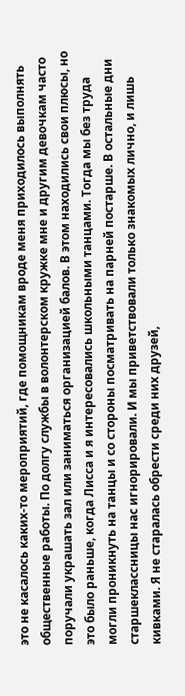это не касалось каких-то мероприятий, где помощникам вроде меня приходилось выполнять общественные работы. По долгу службы в волонтерском кружке мне и другим девочкам часто поручали украшать зал или заниматься организацией балов. В этом находились свои плюсы, но это было раньше, когда Лисса и я интересовались школьными танцами. Тогда мы без труда могли проникнуть на танцы и со стороны посматривать на парней постарше. В остальные дни старшеклассницы нас игнорировали. И мы приветствовали только знакомых лично, и лишь кивками. Я не старалась обрести среди них друзей,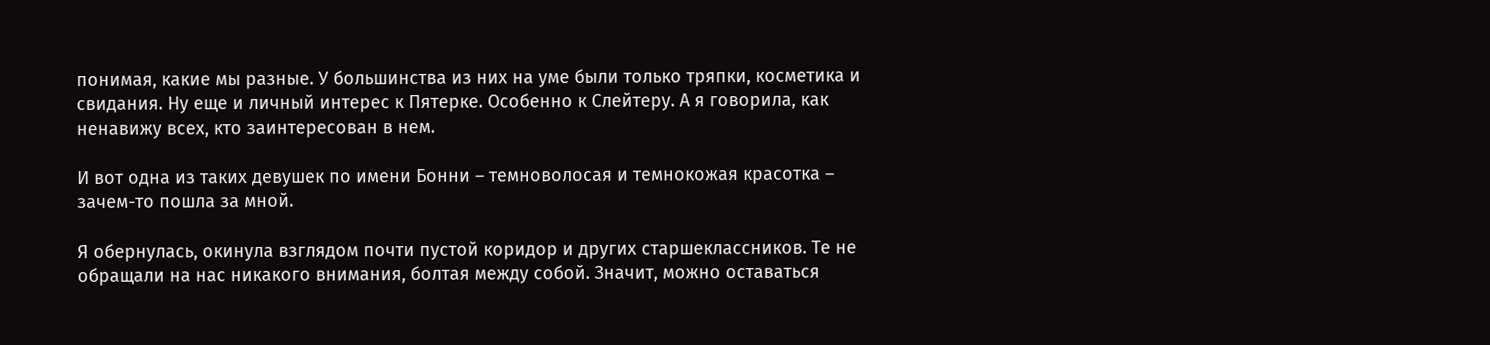понимая, какие мы разные. У большинства из них на уме были только тряпки, косметика и свидания. Ну еще и личный интерес к Пятерке. Особенно к Слейтеру. А я говорила, как ненавижу всех, кто заинтересован в нем.

И вот одна из таких девушек по имени Бонни – темноволосая и темнокожая красотка – зачем-то пошла за мной.

Я обернулась, окинула взглядом почти пустой коридор и других старшеклассников. Те не обращали на нас никакого внимания, болтая между собой. Значит, можно оставаться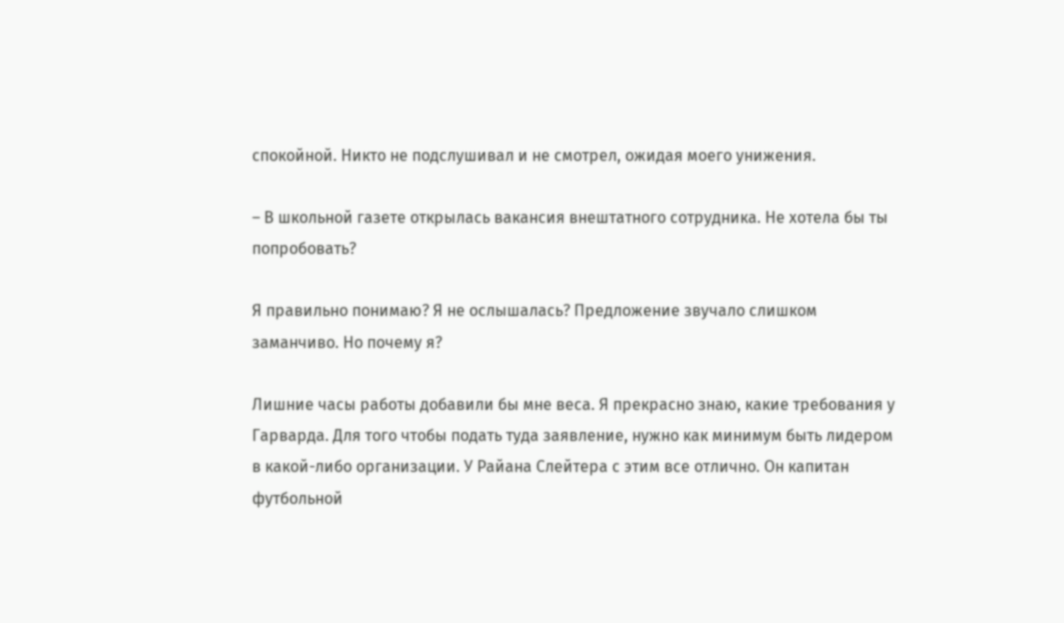спокойной. Никто не подслушивал и не смотрел, ожидая моего унижения.

– В школьной газете открылась вакансия внештатного сотрудника. Не хотела бы ты попробовать?

Я правильно понимаю? Я не ослышалась? Предложение звучало слишком заманчиво. Но почему я?

Лишние часы работы добавили бы мне веса. Я прекрасно знаю, какие требования у Гарварда. Для того чтобы подать туда заявление, нужно как минимум быть лидером в какой-либо организации. У Райана Слейтера с этим все отлично. Он капитан футбольной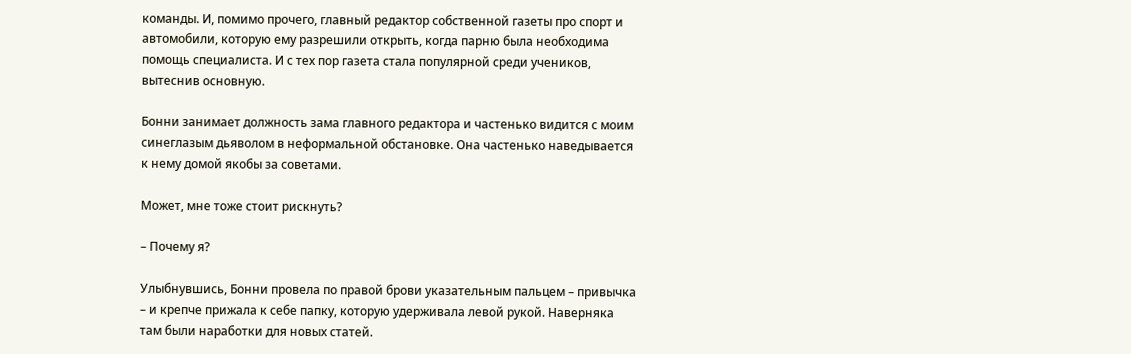команды. И, помимо прочего, главный редактор собственной газеты про спорт и автомобили, которую ему разрешили открыть, когда парню была необходима помощь специалиста. И с тех пор газета стала популярной среди учеников, вытеснив основную.

Бонни занимает должность зама главного редактора и частенько видится с моим синеглазым дьяволом в неформальной обстановке. Она частенько наведывается к нему домой якобы за советами.

Может, мне тоже стоит рискнуть?

– Почему я?

Улыбнувшись, Бонни провела по правой брови указательным пальцем – привычка – и крепче прижала к себе папку, которую удерживала левой рукой. Наверняка там были наработки для новых статей.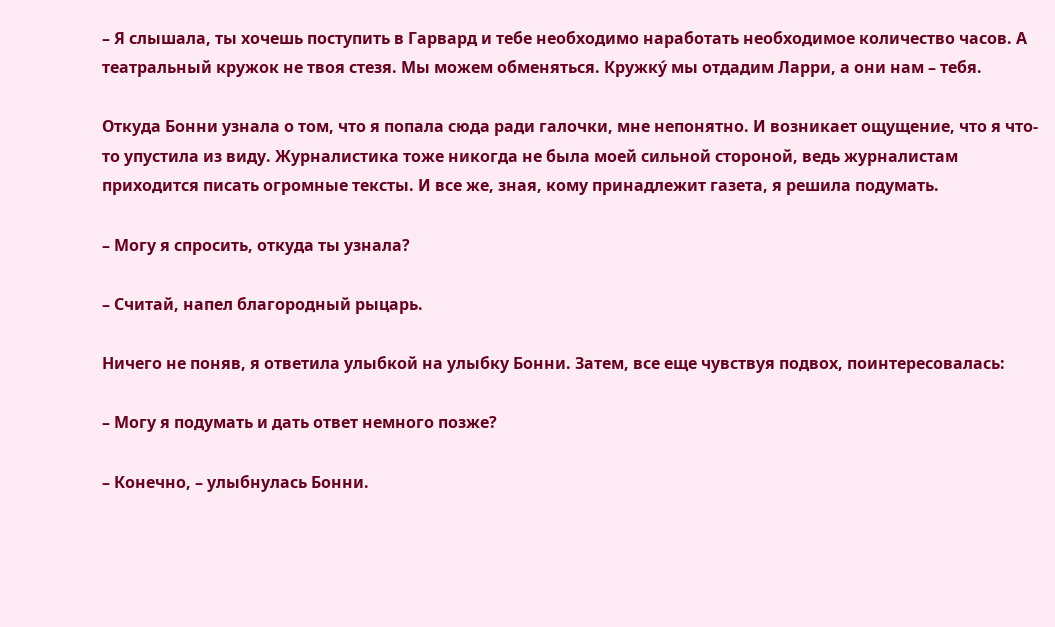– Я слышала, ты хочешь поступить в Гарвард и тебе необходимо наработать необходимое количество часов. А театральный кружок не твоя стезя. Мы можем обменяться. Кружку́ мы отдадим Ларри, а они нам – тебя.

Откуда Бонни узнала о том, что я попала сюда ради галочки, мне непонятно. И возникает ощущение, что я что-то упустила из виду. Журналистика тоже никогда не была моей сильной стороной, ведь журналистам приходится писать огромные тексты. И все же, зная, кому принадлежит газета, я решила подумать.

– Могу я спросить, откуда ты узнала?

– Считай, напел благородный рыцарь.

Ничего не поняв, я ответила улыбкой на улыбку Бонни. Затем, все еще чувствуя подвох, поинтересовалась:

– Могу я подумать и дать ответ немного позже?

– Конечно, – улыбнулась Бонни.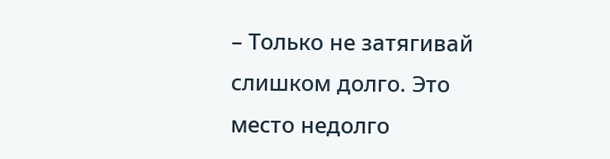– Только не затягивай слишком долго. Это место недолго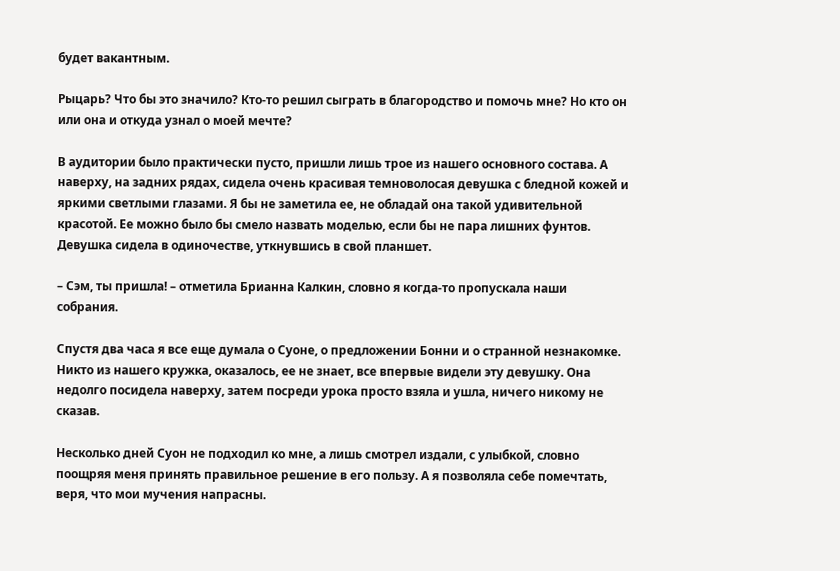будет вакантным.

Рыцарь? Что бы это значило? Кто-то решил сыграть в благородство и помочь мне? Но кто он или она и откуда узнал о моей мечте?

В аудитории было практически пусто, пришли лишь трое из нашего основного состава. А наверху, на задних рядах, сидела очень красивая темноволосая девушка с бледной кожей и яркими светлыми глазами. Я бы не заметила ее, не обладай она такой удивительной красотой. Ее можно было бы смело назвать моделью, если бы не пара лишних фунтов. Девушка сидела в одиночестве, уткнувшись в свой планшет.

– Сэм, ты пришла! – отметила Брианна Калкин, словно я когда-то пропускала наши собрания.

Спустя два часа я все еще думала о Суоне, о предложении Бонни и о странной незнакомке. Никто из нашего кружка, оказалось, ее не знает, все впервые видели эту девушку. Она недолго посидела наверху, затем посреди урока просто взяла и ушла, ничего никому не сказав.

Несколько дней Суон не подходил ко мне, а лишь смотрел издали, с улыбкой, словно поощряя меня принять правильное решение в его пользу. А я позволяла себе помечтать, веря, что мои мучения напрасны.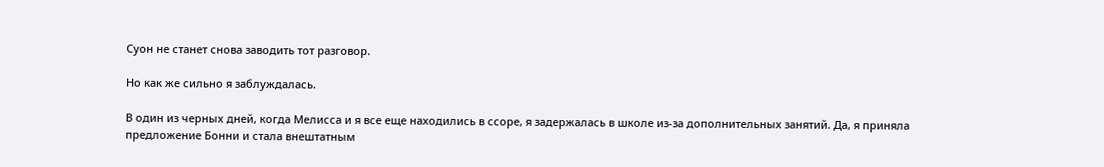Суон не станет снова заводить тот разговор.

Но как же сильно я заблуждалась.

В один из черных дней, когда Мелисса и я все еще находились в ссоре, я задержалась в школе из-за дополнительных занятий. Да, я приняла предложение Бонни и стала внештатным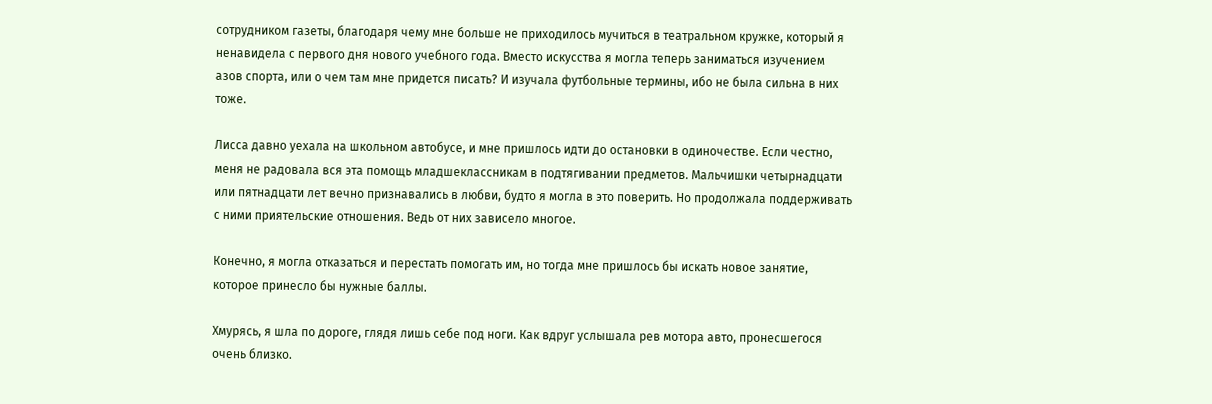сотрудником газеты, благодаря чему мне больше не приходилось мучиться в театральном кружке, который я ненавидела с первого дня нового учебного года. Вместо искусства я могла теперь заниматься изучением азов спорта, или о чем там мне придется писать? И изучала футбольные термины, ибо не была сильна в них тоже.

Лисса давно уехала на школьном автобусе, и мне пришлось идти до остановки в одиночестве. Если честно, меня не радовала вся эта помощь младшеклассникам в подтягивании предметов. Мальчишки четырнадцати или пятнадцати лет вечно признавались в любви, будто я могла в это поверить. Но продолжала поддерживать с ними приятельские отношения. Ведь от них зависело многое.

Конечно, я могла отказаться и перестать помогать им, но тогда мне пришлось бы искать новое занятие, которое принесло бы нужные баллы.

Хмурясь, я шла по дороге, глядя лишь себе под ноги. Как вдруг услышала рев мотора авто, пронесшегося очень близко.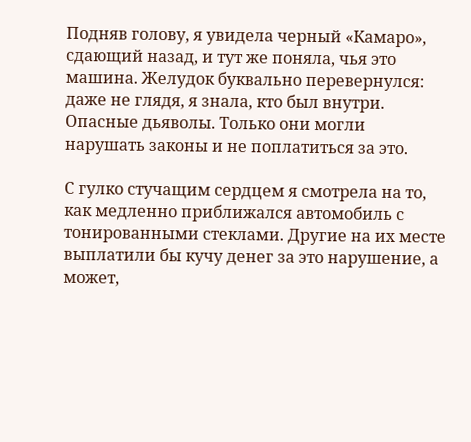Подняв голову, я увидела черный «Камаро», сдающий назад, и тут же поняла, чья это машина. Желудок буквально перевернулся: даже не глядя, я знала, кто был внутри. Опасные дьяволы. Только они могли нарушать законы и не поплатиться за это.

С гулко стучащим сердцем я смотрела на то, как медленно приближался автомобиль с тонированными стеклами. Другие на их месте выплатили бы кучу денег за это нарушение, а может,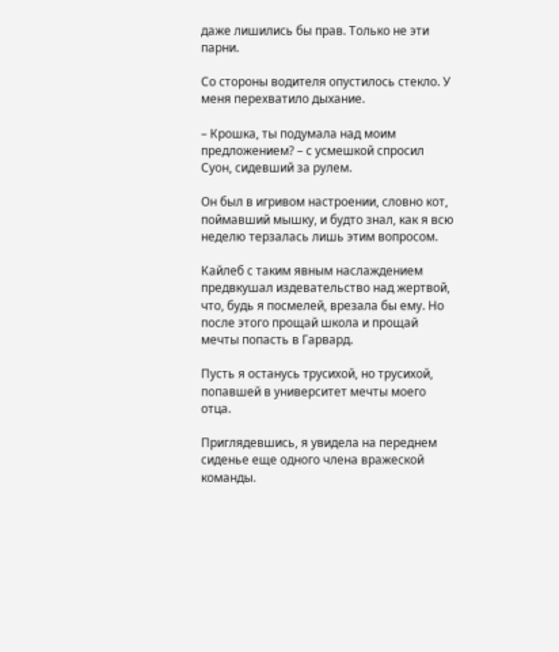даже лишились бы прав. Только не эти парни.

Со стороны водителя опустилось стекло. У меня перехватило дыхание.

– Крошка, ты подумала над моим предложением? – с усмешкой спросил Суон, сидевший за рулем.

Он был в игривом настроении, словно кот, поймавший мышку, и будто знал, как я всю неделю терзалась лишь этим вопросом.

Кайлеб с таким явным наслаждением предвкушал издевательство над жертвой, что, будь я посмелей, врезала бы ему. Но после этого прощай школа и прощай мечты попасть в Гарвард.

Пусть я останусь трусихой, но трусихой, попавшей в университет мечты моего отца.

Приглядевшись, я увидела на переднем сиденье еще одного члена вражеской команды.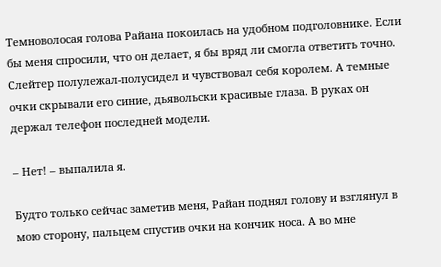Темноволосая голова Райана покоилась на удобном подголовнике. Если бы меня спросили, что он делает, я бы вряд ли смогла ответить точно. Слейтер полулежал-полусидел и чувствовал себя королем. А темные очки скрывали его синие, дьявольски красивые глаза. В руках он держал телефон последней модели.

– Нет! – выпалила я.

Будто только сейчас заметив меня, Райан поднял голову и взглянул в мою сторону, пальцем спустив очки на кончик носа. А во мне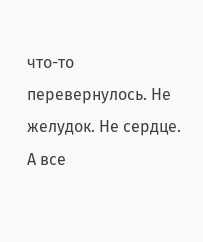что-то перевернулось. Не желудок. Не сердце. А все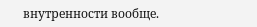внутренности вообще.